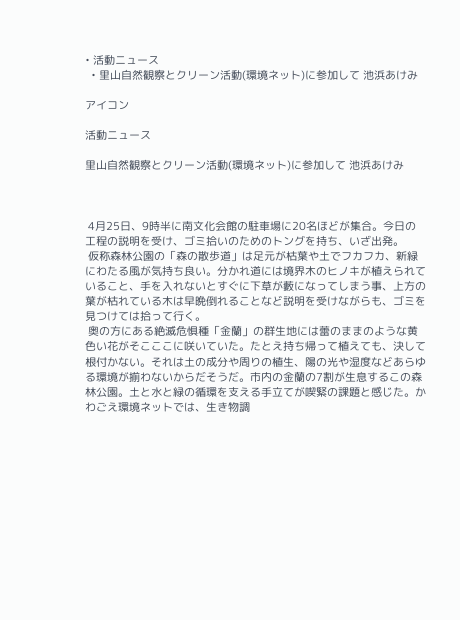• 活動ニュース
  • 里山自然観察とクリーン活動(環境ネット)に参加して 池浜あけみ

アイコン

活動ニュース

里山自然観察とクリーン活動(環境ネット)に参加して 池浜あけみ



 4月25日、9時半に南文化会館の駐車場に20名ほどが集合。今日の工程の説明を受け、ゴミ拾いのためのトングを持ち、いざ出発。
 仮称森林公園の「森の散歩道」は足元が枯葉や土でフカフカ、新緑にわたる風が気持ち良い。分かれ道には境界木のヒノキが植えられていること、手を入れないとすぐに下草が藪になってしまう事、上方の葉が枯れている木は早晩倒れることなど説明を受けながらも、ゴミを見つけては拾って行く。
 奥の方にある絶滅危惧種「金蘭」の群生地には蕾のままのような黄色い花がそこここに咲いていた。たとえ持ち帰って植えても、決して根付かない。それは土の成分や周りの植生、陽の光や湿度などあらゆる環境が揃わないからだそうだ。市内の金蘭の7割が生息するこの森林公園。土と水と緑の循環を支える手立てが喫緊の課題と感じた。かわごえ環境ネットでは、生き物調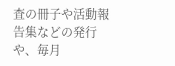査の冊子や活動報告集などの発行や、毎月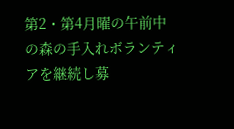第2・第4月曜の午前中の森の手入れボランティアを継続し募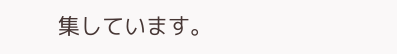集しています。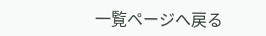一覧ページへ戻る